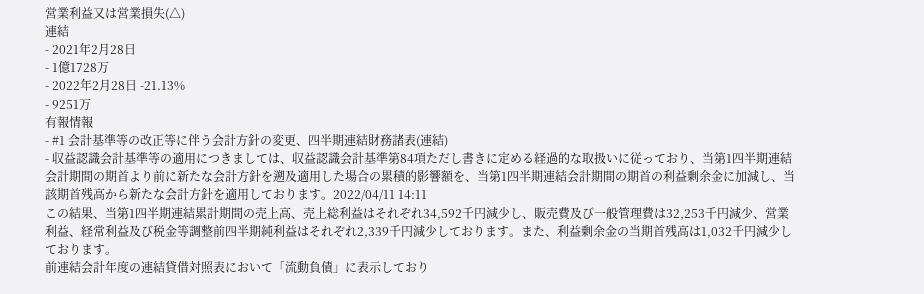営業利益又は営業損失(△)
連結
- 2021年2月28日
- 1億1728万
- 2022年2月28日 -21.13%
- 9251万
有報情報
- #1 会計基準等の改正等に伴う会計方針の変更、四半期連結財務諸表(連結)
- 収益認識会計基準等の適用につきましては、収益認識会計基準第84項ただし書きに定める経過的な取扱いに従っており、当第1四半期連結会計期間の期首より前に新たな会計方針を遡及適用した場合の累積的影響額を、当第1四半期連結会計期間の期首の利益剰余金に加減し、当該期首残高から新たな会計方針を適用しております。2022/04/11 14:11
この結果、当第1四半期連結累計期間の売上高、売上総利益はそれぞれ34,592千円減少し、販売費及び一般管理費は32,253千円減少、営業利益、経常利益及び税金等調整前四半期純利益はそれぞれ2,339千円減少しております。また、利益剰余金の当期首残高は1,032千円減少しております。
前連結会計年度の連結貸借対照表において「流動負債」に表示しており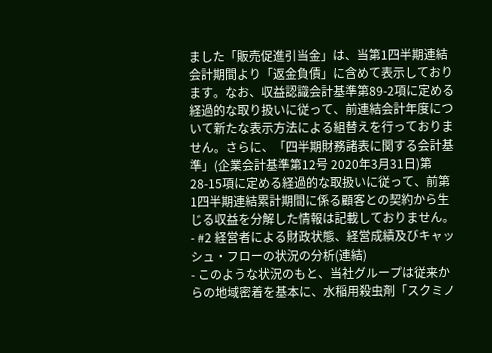ました「販売促進引当金」は、当第1四半期連結会計期間より「返金負債」に含めて表示しております。なお、収益認識会計基準第89-2項に定める経過的な取り扱いに従って、前連結会計年度について新たな表示方法による組替えを行っておりません。さらに、「四半期財務諸表に関する会計基準」(企業会計基準第12号 2020年3月31日)第28-15項に定める経過的な取扱いに従って、前第1四半期連結累計期間に係る顧客との契約から生じる収益を分解した情報は記載しておりません。 - #2 経営者による財政状態、経営成績及びキャッシュ・フローの状況の分析(連結)
- このような状況のもと、当社グループは従来からの地域密着を基本に、水稲用殺虫剤「スクミノ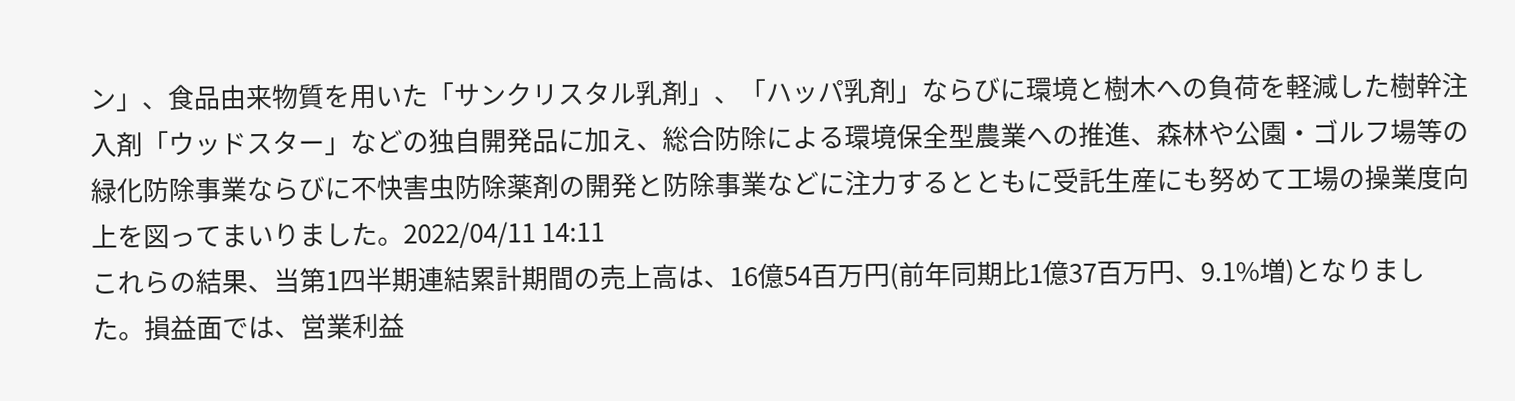ン」、食品由来物質を用いた「サンクリスタル乳剤」、「ハッパ乳剤」ならびに環境と樹木への負荷を軽減した樹幹注入剤「ウッドスター」などの独自開発品に加え、総合防除による環境保全型農業への推進、森林や公園・ゴルフ場等の緑化防除事業ならびに不快害虫防除薬剤の開発と防除事業などに注力するとともに受託生産にも努めて工場の操業度向上を図ってまいりました。2022/04/11 14:11
これらの結果、当第1四半期連結累計期間の売上高は、16億54百万円(前年同期比1億37百万円、9.1%増)となりました。損益面では、営業利益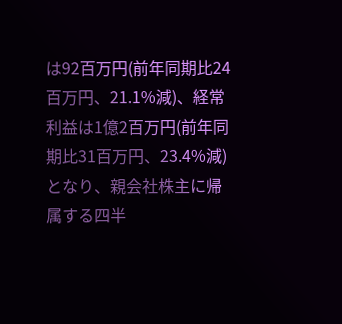は92百万円(前年同期比24百万円、21.1%減)、経常利益は1億2百万円(前年同期比31百万円、23.4%減)となり、親会社株主に帰属する四半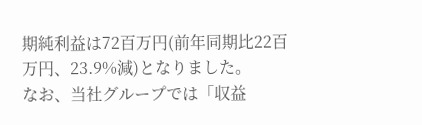期純利益は72百万円(前年同期比22百万円、23.9%減)となりました。
なお、当社グループでは「収益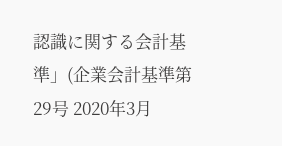認識に関する会計基準」(企業会計基準第29号 2020年3月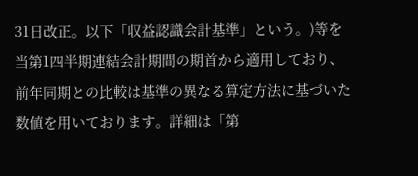31日改正。以下「収益認識会計基準」という。)等を当第1四半期連結会計期間の期首から適用しており、前年同期との比較は基準の異なる算定方法に基づいた数値を用いております。詳細は「第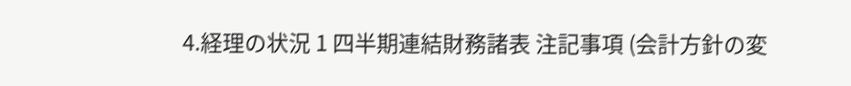4.経理の状況 1 四半期連結財務諸表 注記事項 (会計方針の変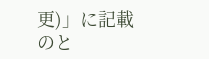更)」に記載のと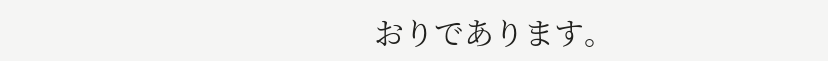おりであります。